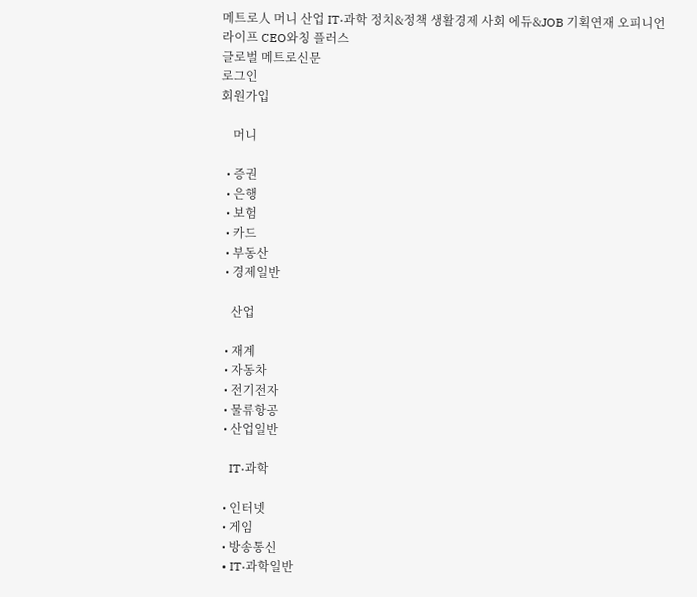메트로人 머니 산업 IT·과학 정치&정책 생활경제 사회 에듀&JOB 기획연재 오피니언 라이프 CEO와칭 플러스
글로벌 메트로신문
로그인
회원가입

    머니

  • 증권
  • 은행
  • 보험
  • 카드
  • 부동산
  • 경제일반

    산업

  • 재계
  • 자동차
  • 전기전자
  • 물류항공
  • 산업일반

    IT·과학

  • 인터넷
  • 게임
  • 방송통신
  • IT·과학일반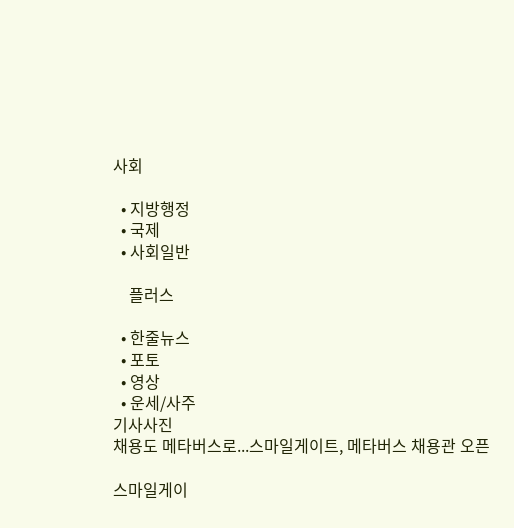사회

  • 지방행정
  • 국제
  • 사회일반

    플러스

  • 한줄뉴스
  • 포토
  • 영상
  • 운세/사주
기사사진
채용도 메타버스로...스마일게이트, 메타버스 채용관 오픈

스마일게이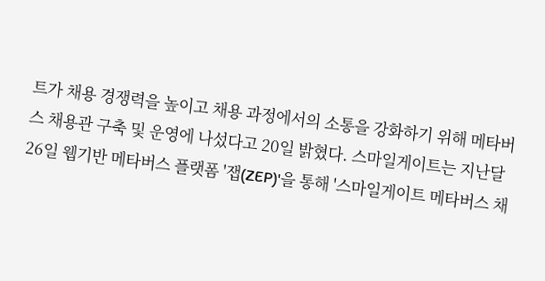트가 채용 경쟁력을 높이고 채용 과정에서의 소통을 강화하기 위해 메타버스 채용관 구축 및 운영에 나섰다고 20일 밝혔다. 스마일게이트는 지난달 26일 웹기반 메타버스 플랫폼 '잽(ZEP)'을 통해 '스마일게이트 메타버스 채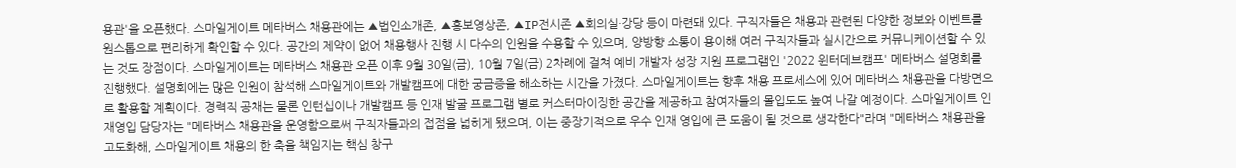용관'을 오픈했다. 스마일게이트 메타버스 채용관에는 ▲법인소개존, ▲홍보영상존, ▲IP전시존 ▲회의실·강당 등이 마련돼 있다. 구직자들은 채용과 관련된 다양한 정보와 이벤트를 원스톱으로 편리하게 확인할 수 있다. 공간의 제약이 없어 채용행사 진행 시 다수의 인원을 수용할 수 있으며, 양방향 소통이 용이해 여러 구직자들과 실시간으로 커뮤니케이션할 수 있는 것도 장점이다. 스마일게이트는 메타버스 채용관 오픈 이후 9월 30일(금), 10월 7일(금) 2차례에 걸쳐 예비 개발자 성장 지원 프로그램인 '2022 윈터데브캠프' 메타버스 설명회를 진행했다. 설명회에는 많은 인원이 참석해 스마일게이트와 개발캠프에 대한 궁금증을 해소하는 시간을 가졌다. 스마일게이트는 향후 채용 프로세스에 있어 메타버스 채용관을 다방면으로 활용할 계획이다. 경력직 공채는 물론 인턴십이나 개발캠프 등 인재 발굴 프로그램 별로 커스터마이징한 공간을 제공하고 참여자들의 몰입도도 높여 나갈 예정이다. 스마일게이트 인재영입 담당자는 "메타버스 채용관을 운영함으로써 구직자들과의 접점을 넓히게 됐으며, 이는 중장기적으로 우수 인재 영입에 큰 도움이 될 것으로 생각한다"라며 "메타버스 채용관을 고도화해, 스마일게이트 채용의 한 축을 책임지는 핵심 창구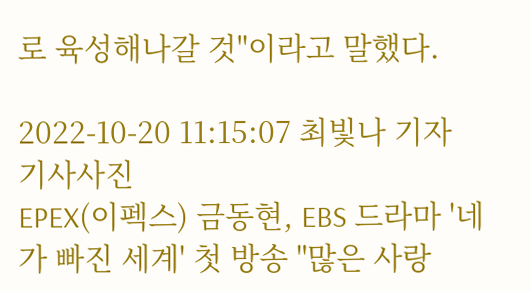로 육성해나갈 것"이라고 말했다.

2022-10-20 11:15:07 최빛나 기자
기사사진
EPEX(이펙스) 금동현, EBS 드라마 '네가 빠진 세계' 첫 방송 "많은 사랑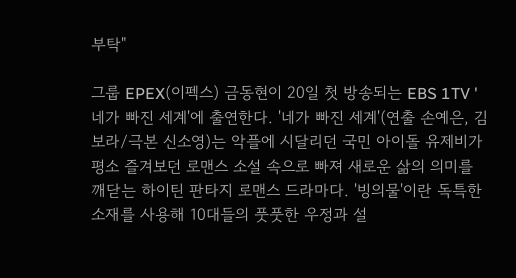부탁"

그룹 EPEX(이펙스) 금동현이 20일 첫 방송되는 EBS 1TV '네가 빠진 세계'에 출연한다. '네가 빠진 세계'(연출 손예은, 김보라/극본 신소영)는 악플에 시달리던 국민 아이돌 유제비가 평소 즐겨보던 로맨스 소설 속으로 빠져 새로운 삶의 의미를 깨닫는 하이틴 판타지 로맨스 드라마다. '빙의물'이란 독특한 소재를 사용해 10대들의 풋풋한 우정과 설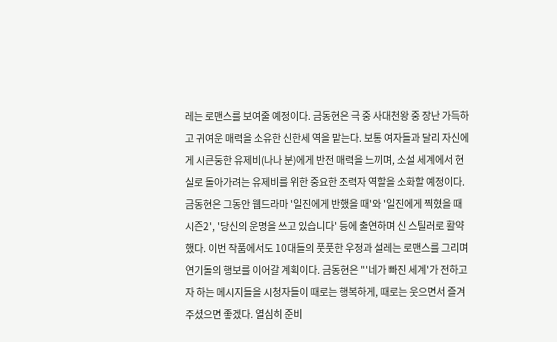레는 로맨스를 보여줄 예정이다. 금동현은 극 중 사대천왕 중 장난 가득하고 귀여운 매력을 소유한 신한세 역을 맡는다. 보통 여자들과 달리 자신에게 시큰둥한 유제비(나나 분)에게 반전 매력을 느끼며, 소설 세계에서 현실로 돌아가려는 유제비를 위한 중요한 조력자 역할을 소화할 예정이다. 금동현은 그동안 웹드라마 '일진에게 반했을 때'와 '일진에게 찍혔을 때 시즌2', '당신의 운명을 쓰고 있습니다' 등에 출연하며 신 스틸러로 활약했다. 이번 작품에서도 10대들의 풋풋한 우정과 설레는 로맨스를 그리며 연기돌의 행보를 이어갈 계획이다. 금동현은 "'네가 빠진 세계'가 전하고자 하는 메시지들을 시청자들이 때로는 행복하게, 때로는 웃으면서 즐겨 주셨으면 좋겠다. 열심히 준비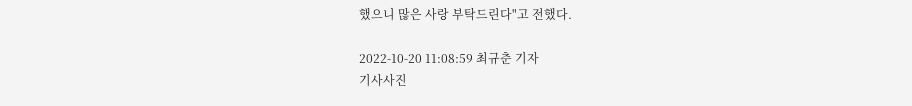했으니 많은 사랑 부탁드린다"고 전했다.

2022-10-20 11:08:59 최규춘 기자
기사사진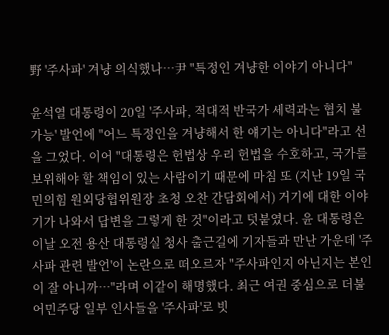野 '주사파' 겨냥 의식했나…尹 "특정인 겨냥한 이야기 아니다"

윤석열 대통령이 20일 '주사파, 적대적 반국가 세력과는 협치 불가능' 발언에 "어느 특정인을 겨냥해서 한 얘기는 아니다"라고 선을 그었다. 이어 "대통령은 헌법상 우리 헌법을 수호하고, 국가를 보위해야 할 책임이 있는 사람이기 때문에 마침 또 (지난 19일 국민의힘 원외당협위원장 초청 오찬 간담회에서) 거기에 대한 이야기가 나와서 답변을 그렇게 한 것"이라고 덧붙였다. 윤 대통령은 이날 오전 용산 대통령실 청사 출근길에 기자들과 만난 가운데 '주사파 관련 발언'이 논란으로 떠오르자 "주사파인지 아닌지는 본인이 잘 아니까…"라며 이같이 해명했다. 최근 여권 중심으로 더불어민주당 일부 인사들을 '주사파'로 빗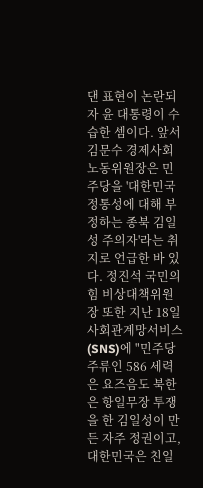댄 표현이 논란되자 윤 대통령이 수습한 셈이다. 앞서 김문수 경제사회노동위원장은 민주당을 '대한민국 정통성에 대해 부정하는 종북 김일성 주의자'라는 취지로 언급한 바 있다. 정진석 국민의힘 비상대책위원장 또한 지난 18일 사회관계망서비스(SNS)에 "민주당 주류인 586 세력은 요즈음도 북한은 항일무장 투쟁을 한 김일성이 만든 자주 정권이고, 대한민국은 친일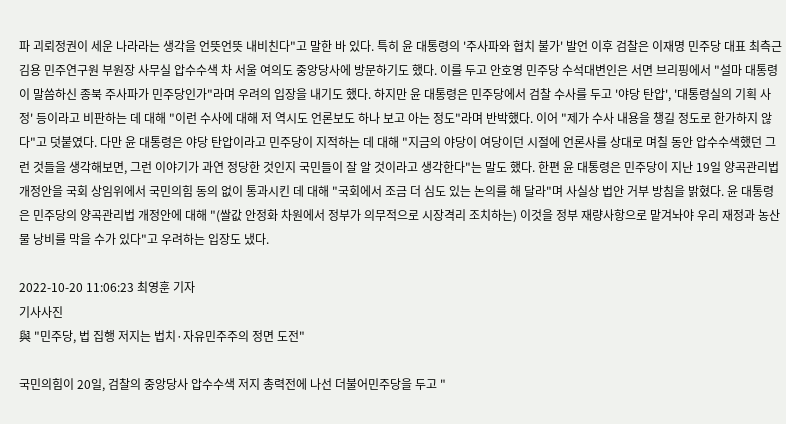파 괴뢰정권이 세운 나라라는 생각을 언뜻언뜻 내비친다"고 말한 바 있다. 특히 윤 대통령의 '주사파와 협치 불가' 발언 이후 검찰은 이재명 민주당 대표 최측근 김용 민주연구원 부원장 사무실 압수수색 차 서울 여의도 중앙당사에 방문하기도 했다. 이를 두고 안호영 민주당 수석대변인은 서면 브리핑에서 "설마 대통령이 말씀하신 종북 주사파가 민주당인가"라며 우려의 입장을 내기도 했다. 하지만 윤 대통령은 민주당에서 검찰 수사를 두고 '야당 탄압', '대통령실의 기획 사정' 등이라고 비판하는 데 대해 "이런 수사에 대해 저 역시도 언론보도 하나 보고 아는 정도"라며 반박했다. 이어 "제가 수사 내용을 챙길 정도로 한가하지 않다"고 덧붙였다. 다만 윤 대통령은 야당 탄압이라고 민주당이 지적하는 데 대해 "지금의 야당이 여당이던 시절에 언론사를 상대로 며칠 동안 압수수색했던 그런 것들을 생각해보면, 그런 이야기가 과연 정당한 것인지 국민들이 잘 알 것이라고 생각한다"는 말도 했다. 한편 윤 대통령은 민주당이 지난 19일 양곡관리법 개정안을 국회 상임위에서 국민의힘 동의 없이 통과시킨 데 대해 "국회에서 조금 더 심도 있는 논의를 해 달라"며 사실상 법안 거부 방침을 밝혔다. 윤 대통령은 민주당의 양곡관리법 개정안에 대해 "(쌀값 안정화 차원에서 정부가 의무적으로 시장격리 조치하는) 이것을 정부 재량사항으로 맡겨놔야 우리 재정과 농산물 낭비를 막을 수가 있다"고 우려하는 입장도 냈다.

2022-10-20 11:06:23 최영훈 기자
기사사진
與 "민주당, 법 집행 저지는 법치·자유민주주의 정면 도전"

국민의힘이 20일, 검찰의 중앙당사 압수수색 저지 총력전에 나선 더불어민주당을 두고 "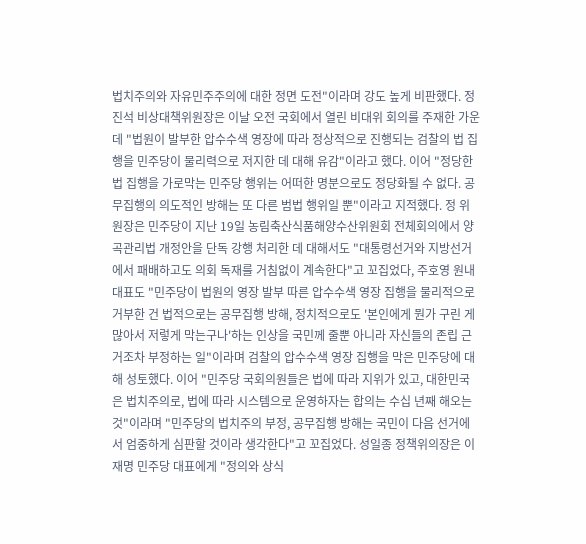법치주의와 자유민주주의에 대한 정면 도전"이라며 강도 높게 비판했다. 정진석 비상대책위원장은 이날 오전 국회에서 열린 비대위 회의를 주재한 가운데 "법원이 발부한 압수수색 영장에 따라 정상적으로 진행되는 검찰의 법 집행을 민주당이 물리력으로 저지한 데 대해 유감"이라고 했다. 이어 "정당한 법 집행을 가로막는 민주당 행위는 어떠한 명분으로도 정당화될 수 없다. 공무집행의 의도적인 방해는 또 다른 범법 행위일 뿐"이라고 지적했다. 정 위원장은 민주당이 지난 19일 농림축산식품해양수산위원회 전체회의에서 양곡관리법 개정안을 단독 강행 처리한 데 대해서도 "대통령선거와 지방선거에서 패배하고도 의회 독재를 거침없이 계속한다"고 꼬집었다, 주호영 원내대표도 "민주당이 법원의 영장 발부 따른 압수수색 영장 집행을 물리적으로 거부한 건 법적으로는 공무집행 방해, 정치적으로도 '본인에게 뭔가 구린 게 많아서 저렇게 막는구나'하는 인상을 국민께 줄뿐 아니라 자신들의 존립 근거조차 부정하는 일"이라며 검찰의 압수수색 영장 집행을 막은 민주당에 대해 성토했다. 이어 "민주당 국회의원들은 법에 따라 지위가 있고, 대한민국은 법치주의로, 법에 따라 시스템으로 운영하자는 합의는 수십 년째 해오는 것"이라며 "민주당의 법치주의 부정, 공무집행 방해는 국민이 다음 선거에서 엄중하게 심판할 것이라 생각한다"고 꼬집었다. 성일종 정책위의장은 이재명 민주당 대표에게 "정의와 상식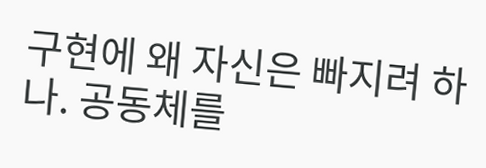구현에 왜 자신은 빠지려 하나. 공동체를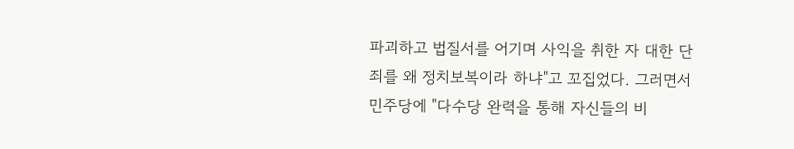파괴하고 법질서를 어기며 사익을 취한 자 대한 단죄를 왜 정치보복이라 하냐"고 꼬집었다. 그러면서 민주당에 "다수당 완력을 통해 자신들의 비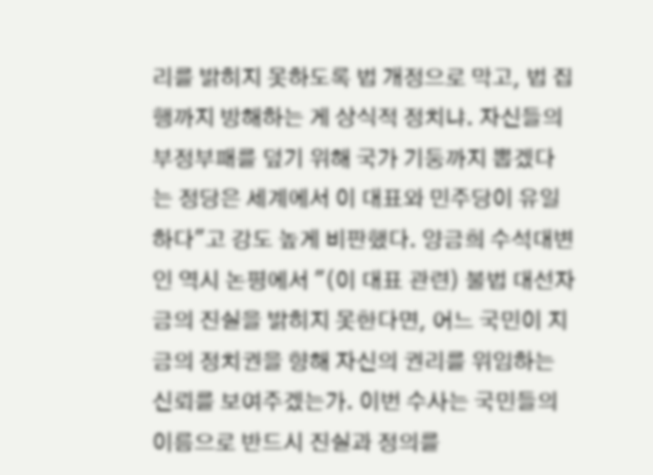리를 밝히지 못하도록 법 개정으로 막고, 법 집행까지 방해하는 게 상식적 정치냐. 자신들의 부정부패를 덮기 위해 국가 기둥까지 뽑겠다는 정당은 세계에서 이 대표와 민주당이 유일하다"고 강도 높게 비판했다. 양금희 수석대변인 역시 논평에서 "(이 대표 관련) 불법 대선자금의 진실을 밝히지 못한다면, 어느 국민이 지금의 정치권을 향해 자신의 권리를 위임하는 신뢰를 보여주겠는가. 이번 수사는 국민들의 이름으로 반드시 진실과 정의를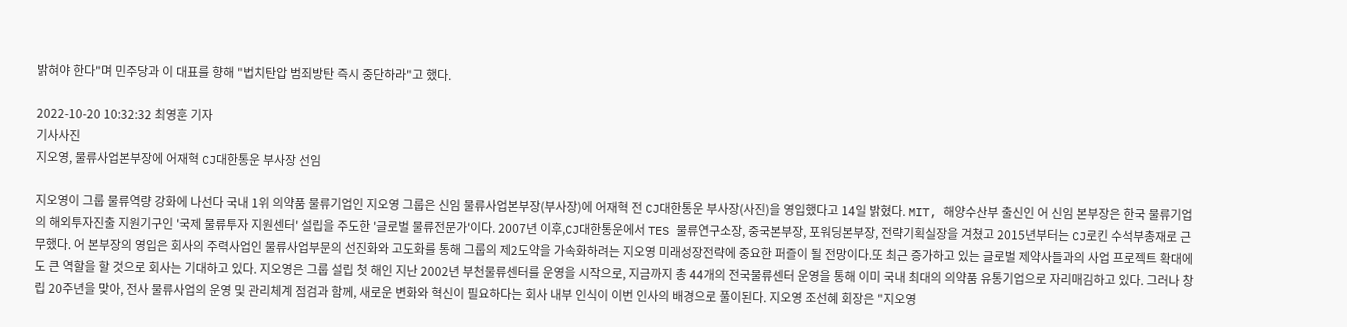밝혀야 한다"며 민주당과 이 대표를 향해 "법치탄압 범죄방탄 즉시 중단하라"고 했다.

2022-10-20 10:32:32 최영훈 기자
기사사진
지오영, 물류사업본부장에 어재혁 CJ대한통운 부사장 선임

지오영이 그룹 물류역량 강화에 나선다 국내 1위 의약품 물류기업인 지오영 그룹은 신임 물류사업본부장(부사장)에 어재혁 전 CJ대한통운 부사장(사진)을 영입했다고 14일 밝혔다. MIT, 해양수산부 출신인 어 신임 본부장은 한국 물류기업의 해외투자진출 지원기구인 '국제 물류투자 지원센터' 설립을 주도한 '글로벌 물류전문가'이다. 2007년 이후,CJ대한통운에서 TES 물류연구소장, 중국본부장, 포워딩본부장, 전략기획실장을 겨쳤고 2015년부터는 CJ로킨 수석부총재로 근무했다. 어 본부장의 영입은 회사의 주력사업인 물류사업부문의 선진화와 고도화를 통해 그룹의 제2도약을 가속화하려는 지오영 미래성장전략에 중요한 퍼즐이 될 전망이다.또 최근 증가하고 있는 글로벌 제약사들과의 사업 프로젝트 확대에도 큰 역할을 할 것으로 회사는 기대하고 있다. 지오영은 그룹 설립 첫 해인 지난 2002년 부천물류센터를 운영을 시작으로, 지금까지 총 44개의 전국물류센터 운영을 통해 이미 국내 최대의 의약품 유통기업으로 자리매김하고 있다. 그러나 창립 20주년을 맞아, 전사 물류사업의 운영 및 관리체계 점검과 함께, 새로운 변화와 혁신이 필요하다는 회사 내부 인식이 이번 인사의 배경으로 풀이된다. 지오영 조선혜 회장은 "지오영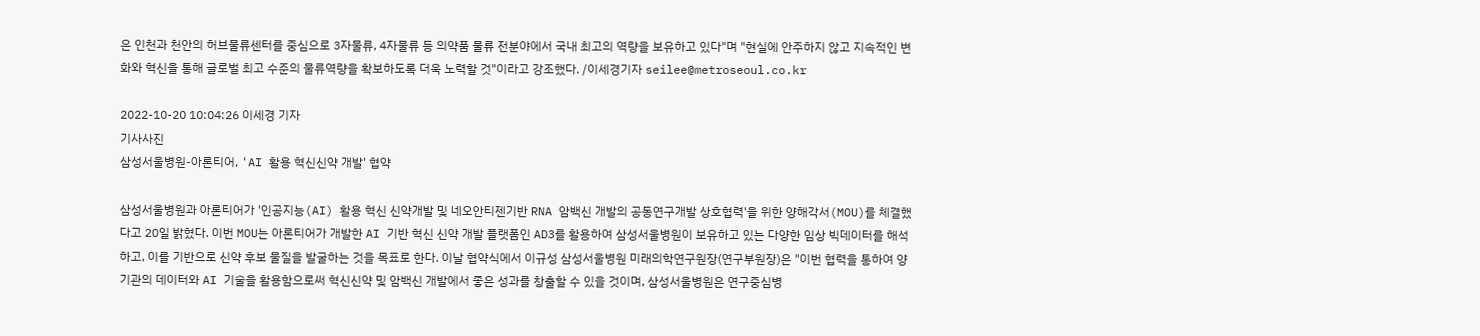은 인천과 천안의 허브물류센터를 중심으로 3자물류, 4자물류 등 의약품 물류 전분야에서 국내 최고의 역량을 보유하고 있다"며 "현실에 안주하지 않고 지속적인 변화와 혁신을 통해 글로벌 최고 수준의 물류역량을 확보하도록 더욱 노력할 것"이라고 강조했다. /이세경기자 seilee@metroseoul.co.kr

2022-10-20 10:04:26 이세경 기자
기사사진
삼성서울병원-아론티어, 'AI 활용 혁신신약 개발' 협약

삼성서울병원과 아론티어가 '인공지능(AI) 활용 혁신 신약개발 및 네오안티젠기반 RNA 암백신 개발의 공동연구개발 상호협력'을 위한 양해각서(MOU)를 체결했다고 20일 밝혔다. 이번 MOU는 아론티어가 개발한 AI 기반 혁신 신약 개발 플랫폼인 AD3를 활용하여 삼성서울병원이 보유하고 있는 다양한 임상 빅데이터를 해석하고, 이를 기반으로 신약 후보 물질을 발굴하는 것을 목표로 한다. 이날 협약식에서 이규성 삼성서울병원 미래의학연구원장(연구부원장)은 "이번 협력을 통하여 양 기관의 데이터와 AI 기술을 활용함으로써 혁신신약 및 암백신 개발에서 좋은 성과를 창출할 수 있을 것이며, 삼성서울병원은 연구중심병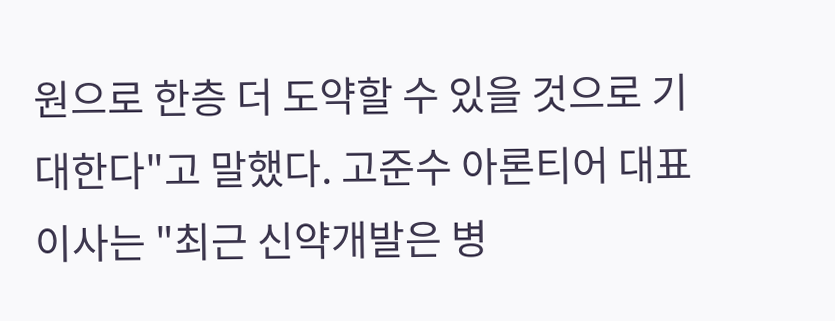원으로 한층 더 도약할 수 있을 것으로 기대한다"고 말했다. 고준수 아론티어 대표이사는 "최근 신약개발은 병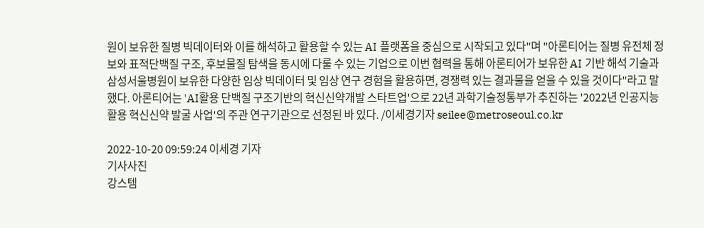원이 보유한 질병 빅데이터와 이를 해석하고 활용할 수 있는 AI 플랫폼을 중심으로 시작되고 있다"며 "아론티어는 질병 유전체 정보와 표적단백질 구조, 후보물질 탐색을 동시에 다룰 수 있는 기업으로 이번 협력을 통해 아론티어가 보유한 AI 기반 해석 기술과 삼성서울병원이 보유한 다양한 임상 빅데이터 및 임상 연구 경험을 활용하면, 경쟁력 있는 결과물을 얻을 수 있을 것이다"라고 말했다. 아론티어는 'AI활용 단백질 구조기반의 혁신신약개발 스타트업'으로 22년 과학기술정통부가 추진하는 '2022년 인공지능 활용 혁신신약 발굴 사업'의 주관 연구기관으로 선정된 바 있다. /이세경기자 seilee@metroseoul.co.kr

2022-10-20 09:59:24 이세경 기자
기사사진
강스템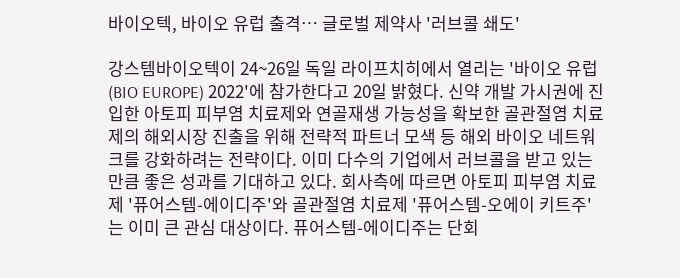바이오텍, 바이오 유럽 출격… 글로벌 제약사 '러브콜 쇄도'

강스템바이오텍이 24~26일 독일 라이프치히에서 열리는 '바이오 유럽(BIO EUROPE) 2022'에 참가한다고 20일 밝혔다. 신약 개발 가시권에 진입한 아토피 피부염 치료제와 연골재생 가능성을 확보한 골관절염 치료제의 해외시장 진출을 위해 전략적 파트너 모색 등 해외 바이오 네트워크를 강화하려는 전략이다. 이미 다수의 기업에서 러브콜을 받고 있는 만큼 좋은 성과를 기대하고 있다. 회사측에 따르면 아토피 피부염 치료제 '퓨어스템-에이디주'와 골관절염 치료제 '퓨어스템-오에이 키트주'는 이미 큰 관심 대상이다. 퓨어스템-에이디주는 단회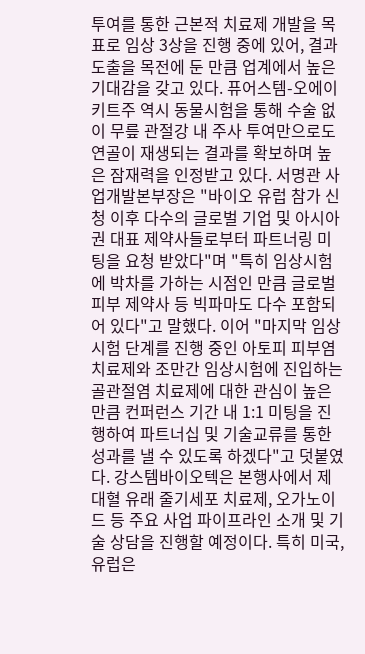투여를 통한 근본적 치료제 개발을 목표로 임상 3상을 진행 중에 있어, 결과 도출을 목전에 둔 만큼 업계에서 높은 기대감을 갖고 있다. 퓨어스템-오에이 키트주 역시 동물시험을 통해 수술 없이 무릎 관절강 내 주사 투여만으로도 연골이 재생되는 결과를 확보하며 높은 잠재력을 인정받고 있다. 서명관 사업개발본부장은 "바이오 유럽 참가 신청 이후 다수의 글로벌 기업 및 아시아권 대표 제약사들로부터 파트너링 미팅을 요청 받았다"며 "특히 임상시험에 박차를 가하는 시점인 만큼 글로벌 피부 제약사 등 빅파마도 다수 포함되어 있다"고 말했다. 이어 "마지막 임상시험 단계를 진행 중인 아토피 피부염 치료제와 조만간 임상시험에 진입하는 골관절염 치료제에 대한 관심이 높은 만큼 컨퍼런스 기간 내 1:1 미팅을 진행하여 파트너십 및 기술교류를 통한 성과를 낼 수 있도록 하겠다"고 덧붙였다. 강스템바이오텍은 본행사에서 제대혈 유래 줄기세포 치료제, 오가노이드 등 주요 사업 파이프라인 소개 및 기술 상담을 진행할 예정이다. 특히 미국, 유럽은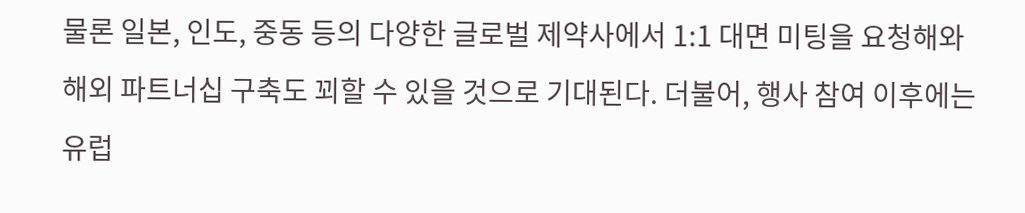물론 일본, 인도, 중동 등의 다양한 글로벌 제약사에서 1:1 대면 미팅을 요청해와 해외 파트너십 구축도 꾀할 수 있을 것으로 기대된다. 더불어, 행사 참여 이후에는 유럽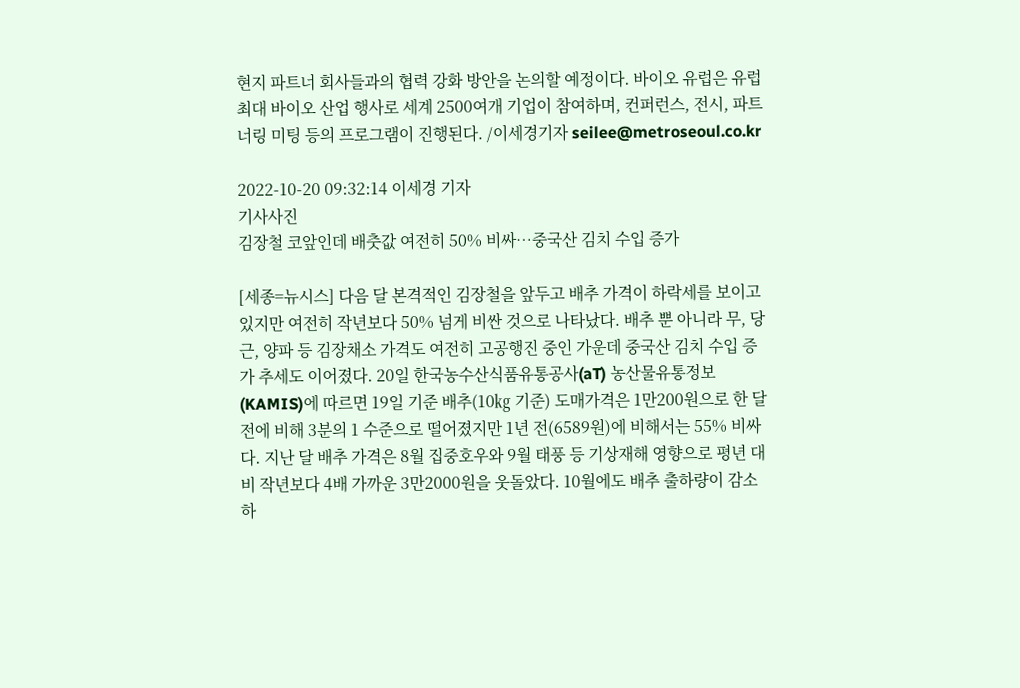현지 파트너 회사들과의 협력 강화 방안을 논의할 예정이다. 바이오 유럽은 유럽 최대 바이오 산업 행사로 세계 2500여개 기업이 참여하며, 컨퍼런스, 전시, 파트너링 미팅 등의 프로그램이 진행된다. /이세경기자 seilee@metroseoul.co.kr

2022-10-20 09:32:14 이세경 기자
기사사진
김장철 코앞인데 배춧값 여전히 50% 비싸…중국산 김치 수입 증가

[세종=뉴시스] 다음 달 본격적인 김장철을 앞두고 배추 가격이 하락세를 보이고 있지만 여전히 작년보다 50% 넘게 비싼 것으로 나타났다. 배추 뿐 아니라 무, 당근, 양파 등 김장채소 가격도 여전히 고공행진 중인 가운데 중국산 김치 수입 증가 추세도 이어졌다. 20일 한국농수산식품유통공사(aT) 농산물유통정보(KAMIS)에 따르면 19일 기준 배추(10㎏ 기준) 도매가격은 1만200원으로 한 달 전에 비해 3분의 1 수준으로 떨어졌지만 1년 전(6589원)에 비해서는 55% 비싸다. 지난 달 배추 가격은 8월 집중호우와 9월 태풍 등 기상재해 영향으로 평년 대비 작년보다 4배 가까운 3만2000원을 웃돌았다. 10월에도 배추 출하량이 감소하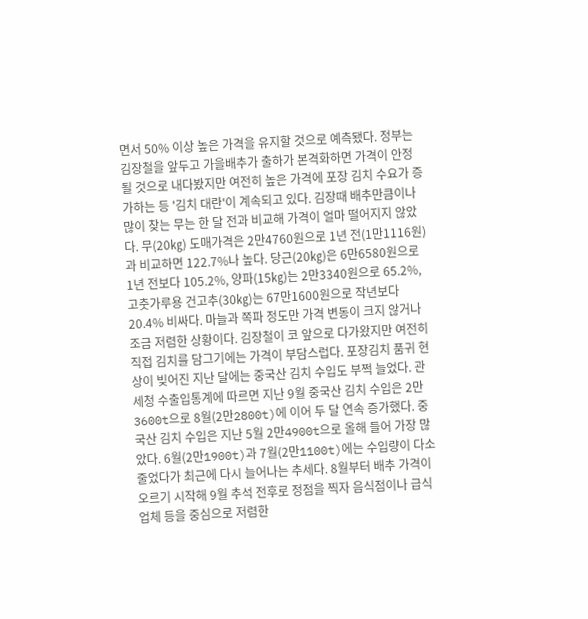면서 50% 이상 높은 가격을 유지할 것으로 예측됐다. 정부는 김장철을 앞두고 가을배추가 출하가 본격화하면 가격이 안정될 것으로 내다봤지만 여전히 높은 가격에 포장 김치 수요가 증가하는 등 '김치 대란'이 계속되고 있다. 김장때 배추만큼이나 많이 찾는 무는 한 달 전과 비교해 가격이 얼마 떨어지지 않았다. 무(20㎏) 도매가격은 2만4760원으로 1년 전(1만1116원)과 비교하면 122.7%나 높다. 당근(20㎏)은 6만6580원으로 1년 전보다 105.2%, 양파(15㎏)는 2만3340원으로 65.2%, 고춧가루용 건고추(30㎏)는 67만1600원으로 작년보다 20.4% 비싸다. 마늘과 쪽파 정도만 가격 변동이 크지 않거나 조금 저렴한 상황이다. 김장철이 코 앞으로 다가왔지만 여전히 직접 김치를 담그기에는 가격이 부담스럽다. 포장김치 품귀 현상이 빚어진 지난 달에는 중국산 김치 수입도 부쩍 늘었다. 관세청 수출입통계에 따르면 지난 9월 중국산 김치 수입은 2만3600t으로 8월(2만2800t)에 이어 두 달 연속 증가했다. 중국산 김치 수입은 지난 5월 2만4900t으로 올해 들어 가장 많았다. 6월(2만1900t)과 7월(2만1100t)에는 수입량이 다소 줄었다가 최근에 다시 늘어나는 추세다. 8월부터 배추 가격이 오르기 시작해 9월 추석 전후로 정점을 찍자 음식점이나 급식업체 등을 중심으로 저렴한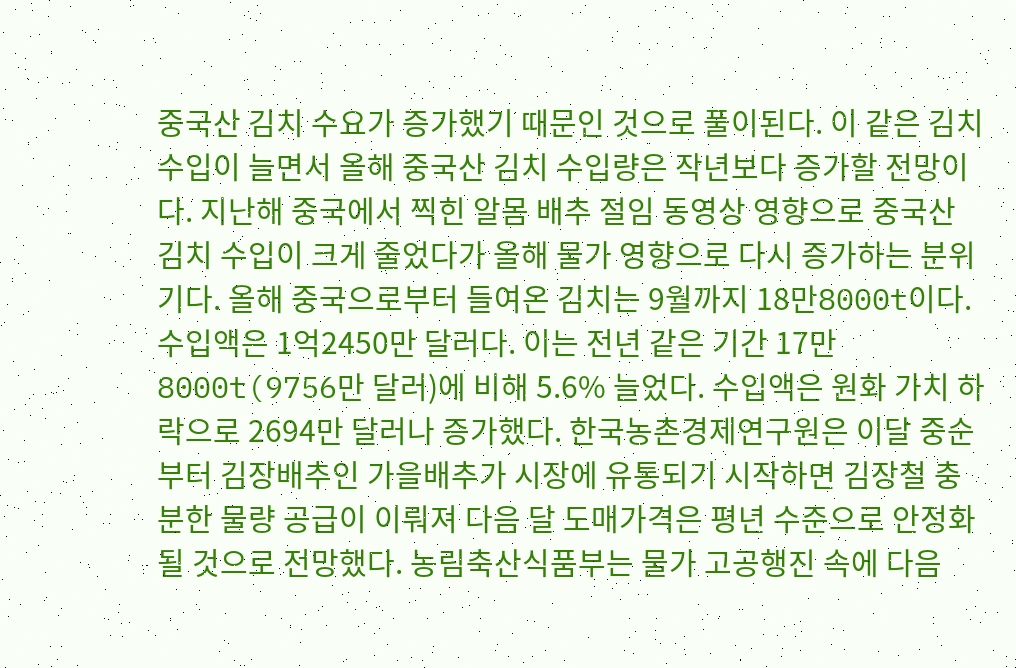중국산 김치 수요가 증가했기 때문인 것으로 풀이된다. 이 같은 김치 수입이 늘면서 올해 중국산 김치 수입량은 작년보다 증가할 전망이다. 지난해 중국에서 찍힌 알몸 배추 절임 동영상 영향으로 중국산 김치 수입이 크게 줄었다가 올해 물가 영향으로 다시 증가하는 분위기다. 올해 중국으로부터 들여온 김치는 9월까지 18만8000t이다. 수입액은 1억2450만 달러다. 이는 전년 같은 기간 17만8000t(9756만 달러)에 비해 5.6% 늘었다. 수입액은 원화 가치 하락으로 2694만 달러나 증가했다. 한국농촌경제연구원은 이달 중순부터 김장배추인 가을배추가 시장에 유통되기 시작하면 김장철 충분한 물량 공급이 이뤄져 다음 달 도매가격은 평년 수준으로 안정화될 것으로 전망했다. 농림축산식품부는 물가 고공행진 속에 다음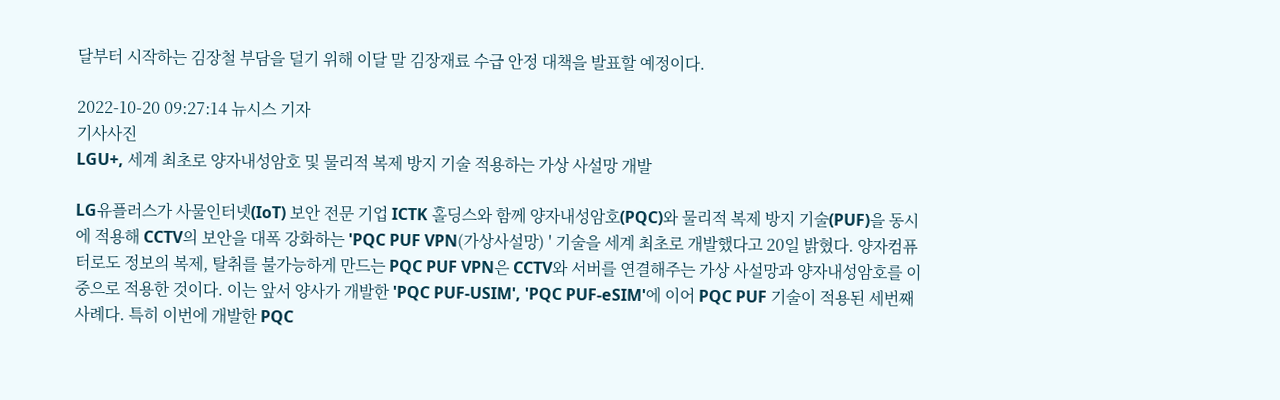달부터 시작하는 김장철 부담을 덜기 위해 이달 말 김장재료 수급 안정 대책을 발표할 예정이다.

2022-10-20 09:27:14 뉴시스 기자
기사사진
LGU+, 세계 최초로 양자내성암호 및 물리적 복제 방지 기술 적용하는 가상 사설망 개발

LG유플러스가 사물인터넷(IoT) 보안 전문 기업 ICTK 홀딩스와 함께 양자내성암호(PQC)와 물리적 복제 방지 기술(PUF)을 동시에 적용해 CCTV의 보안을 대폭 강화하는 'PQC PUF VPN(가상사설망) ' 기술을 세계 최초로 개발했다고 20일 밝혔다. 양자컴퓨터로도 정보의 복제, 탈취를 불가능하게 만드는 PQC PUF VPN은 CCTV와 서버를 연결해주는 가상 사설망과 양자내성암호를 이중으로 적용한 것이다. 이는 앞서 양사가 개발한 'PQC PUF-USIM', 'PQC PUF-eSIM'에 이어 PQC PUF 기술이 적용된 세번째 사례다. 특히 이번에 개발한 PQC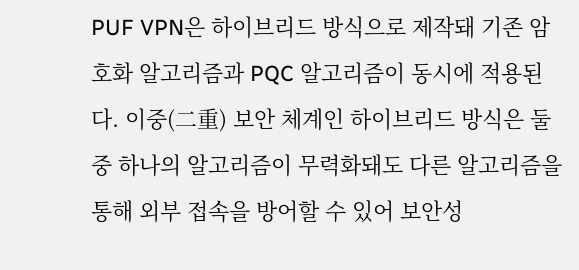PUF VPN은 하이브리드 방식으로 제작돼 기존 암호화 알고리즘과 PQC 알고리즘이 동시에 적용된다. 이중(二重) 보안 체계인 하이브리드 방식은 둘 중 하나의 알고리즘이 무력화돼도 다른 알고리즘을 통해 외부 접속을 방어할 수 있어 보안성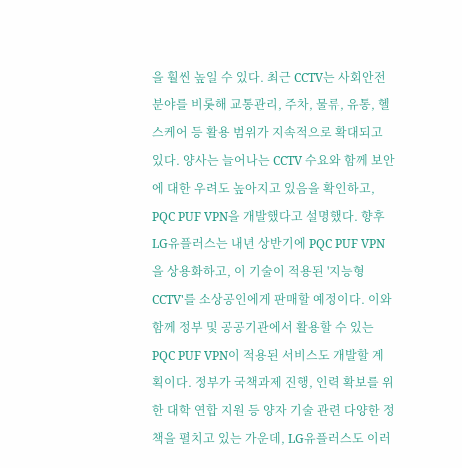을 훨씬 높일 수 있다. 최근 CCTV는 사회안전 분야를 비롯해 교통관리, 주차, 물류, 유통, 헬스케어 등 활용 범위가 지속적으로 확대되고 있다. 양사는 늘어나는 CCTV 수요와 함께 보안에 대한 우려도 높아지고 있음을 확인하고, PQC PUF VPN을 개발했다고 설명했다. 향후 LG유플러스는 내년 상반기에 PQC PUF VPN을 상용화하고, 이 기술이 적용된 '지능형CCTV'를 소상공인에게 판매할 예정이다. 이와 함께 정부 및 공공기관에서 활용할 수 있는 PQC PUF VPN이 적용된 서비스도 개발할 계획이다. 정부가 국책과제 진행, 인력 확보를 위한 대학 연합 지원 등 양자 기술 관련 다양한 정책을 펼치고 있는 가운데, LG유플러스도 이러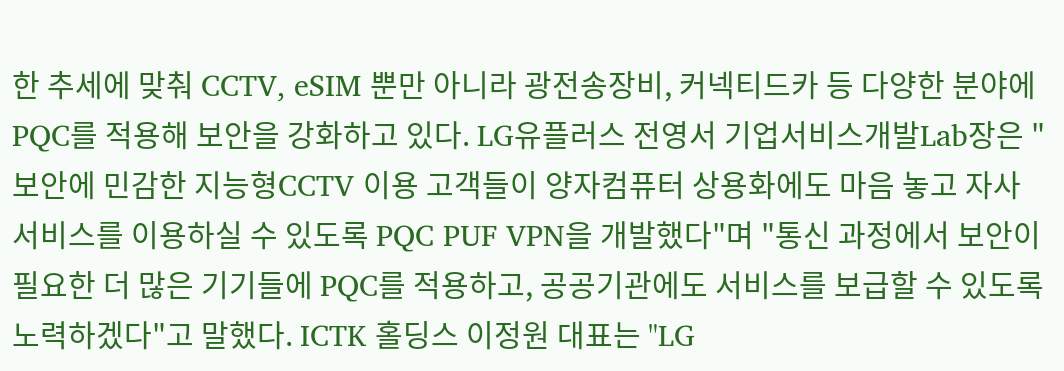한 추세에 맞춰 CCTV, eSIM 뿐만 아니라 광전송장비, 커넥티드카 등 다양한 분야에 PQC를 적용해 보안을 강화하고 있다. LG유플러스 전영서 기업서비스개발Lab장은 "보안에 민감한 지능형CCTV 이용 고객들이 양자컴퓨터 상용화에도 마음 놓고 자사 서비스를 이용하실 수 있도록 PQC PUF VPN을 개발했다"며 "통신 과정에서 보안이 필요한 더 많은 기기들에 PQC를 적용하고, 공공기관에도 서비스를 보급할 수 있도록 노력하겠다"고 말했다. ICTK 홀딩스 이정원 대표는 "LG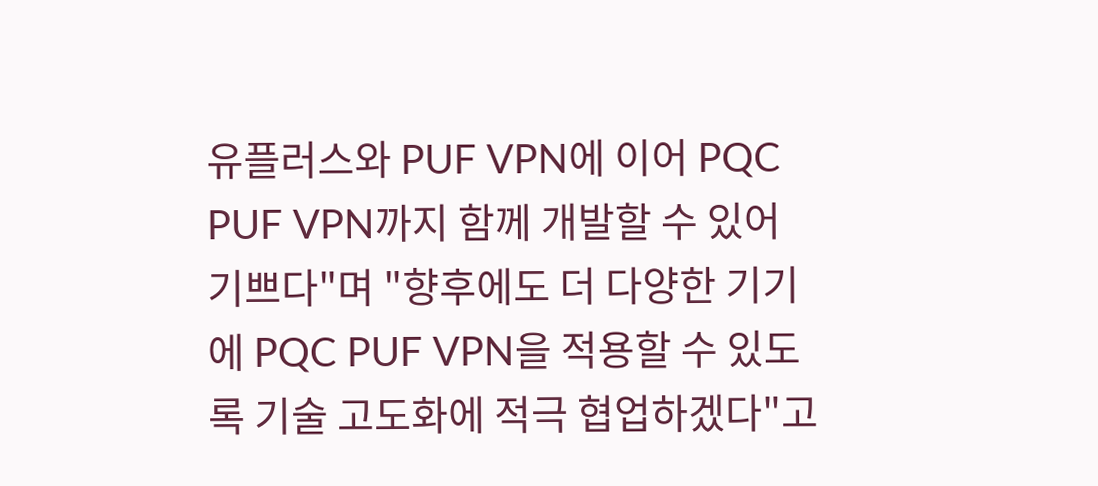유플러스와 PUF VPN에 이어 PQC PUF VPN까지 함께 개발할 수 있어 기쁘다"며 "향후에도 더 다양한 기기에 PQC PUF VPN을 적용할 수 있도록 기술 고도화에 적극 협업하겠다"고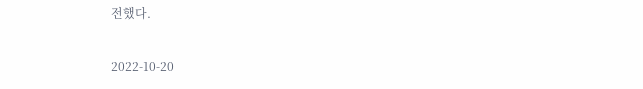전했다.

2022-10-20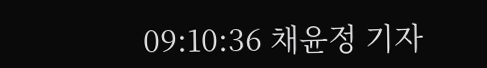09:10:36 채윤정 기자